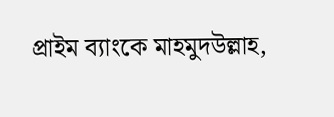প্রাইম ব্যাংকে মাহমুদউল্লাহ,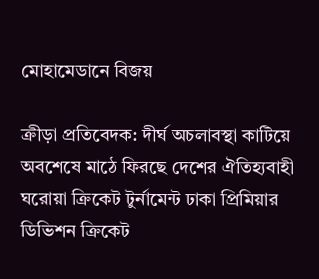মোহামেডানে বিজয়

ক্রীড়া প্রতিবেদক: দীর্ঘ অচলাবস্থা কাটিয়ে অবশেষে মাঠে ফিরছে দেশের ঐতিহ্যবাহী ঘরোয়া ক্রিকেট টুর্নামেন্ট ঢাকা প্রিমিয়ার ডিভিশন ক্রিকেট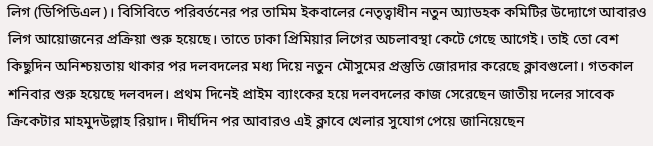লিগ (ডিপিডিএল)। বিসিবিতে পরিবর্তনের পর তামিম ইকবালের নেতৃত্বাধীন নতুন অ্যাডহক কমিটির উদ্যোগে আবারও লিগ আয়োজনের প্রক্রিয়া শুরু হয়েছে। তাতে ঢাকা প্রিমিয়ার লিগের অচলাবস্থা কেটে গেছে আগেই। তাই তো বেশ কিছুদিন অনিশ্চয়তায় থাকার পর দলবদলের মধ্য দিয়ে নতুন মৌসুমের প্রস্তুতি জোরদার করেছে ক্লাবগুলো। গতকাল শনিবার শুরু হয়েছে দলবদল। প্রথম দিনেই প্রাইম ব্যাংকের হয়ে দলবদলের কাজ সেরেছেন জাতীয় দলের সাবেক ক্রিকেটার মাহমুদউল্লাহ রিয়াদ। দীর্ঘদিন পর আবারও এই ক্লাবে খেলার সুযোগ পেয়ে জানিয়েছেন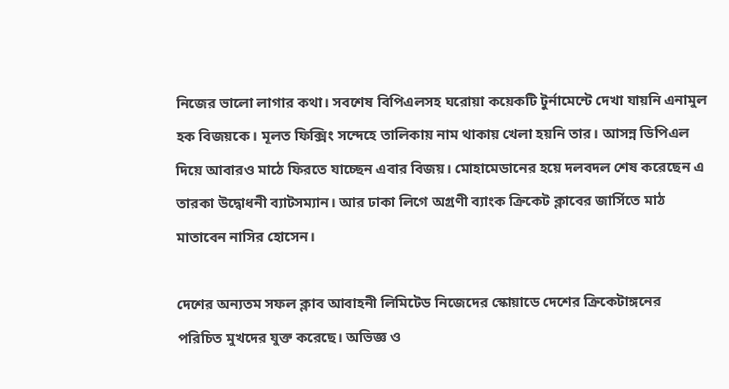নিজের ভালো লাগার কথা। সবশেষ বিপিএলসহ ঘরোয়া কয়েকটি টুর্নামেন্টে দেখা যায়নি এনামুল হক বিজয়কে। মূলত ফিক্সিং সন্দেহে তালিকায় নাম থাকায় খেলা হয়নি তার। আসন্ন ডিপিএল দিয়ে আবারও মাঠে ফিরতে যাচ্ছেন এবার বিজয়। মোহামেডানের হয়ে দলবদল শেষ করেছেন এ তারকা উদ্বোধনী ব্যাটসম্যান। আর ঢাকা লিগে অগ্রণী ব্যাংক ক্রিকেট ক্লাবের জার্সিতে মাঠ মাতাবেন নাসির হোসেন।

দেশের অন্যতম সফল ক্লাব আবাহনী লিমিটেড নিজেদের স্কোয়াডে দেশের ক্রিকেটাঙ্গনের পরিচিত মুখদের যুক্ত করেছে। অভিজ্ঞ ও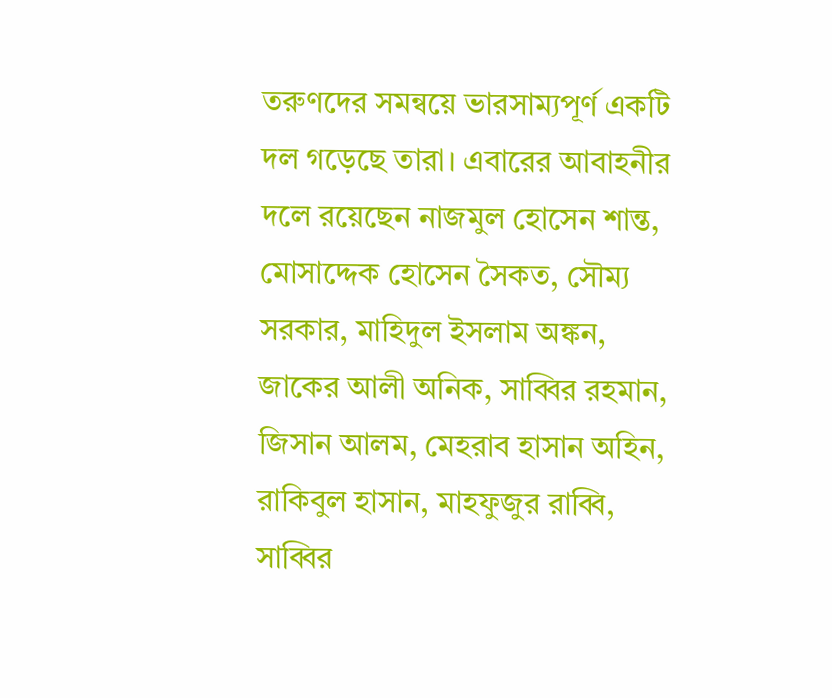তরুণদের সমন্বয়ে ভারসাম্যপূর্ণ একটি দল গড়েছে তারা। এবারের আবাহনীর দলে রয়েছেন নাজমুল হোসেন শান্ত, মোসাদ্দেক হোসেন সৈকত, সৌম্য সরকার, মাহিদুল ইসলাম অঙ্কন, জাকের আলী অনিক, সাব্বির রহমান, জিসান আলম, মেহরাব হাসান অহিন, রাকিবুল হাসান, মাহফুজুর রাব্বি, সাব্বির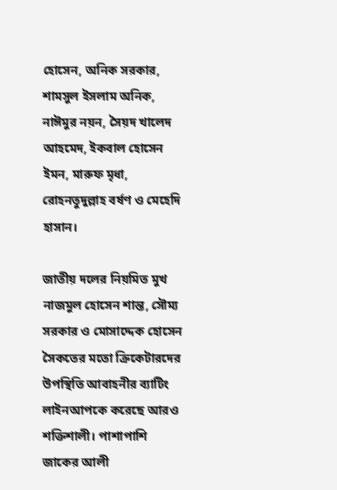হোসেন, অনিক সরকার, শামসুল ইসলাম অনিক, নাঈমুর নয়ন, সৈয়দ খালেদ আহমেদ, ইকবাল হোসেন ইমন, মারুফ মৃধা, রোহনতুদুল্লাহ বর্ষণ ও মেহেদি হাসান।

জাতীয় দলের নিয়মিত মুখ নাজমুল হোসেন শান্ত, সৌম্য সরকার ও মোসাদ্দেক হোসেন সৈকতের মতো ক্রিকেটারদের উপস্থিতি আবাহনীর ব্যাটিং লাইনআপকে করেছে আরও শক্তিশালী। পাশাপাশি জাকের আলী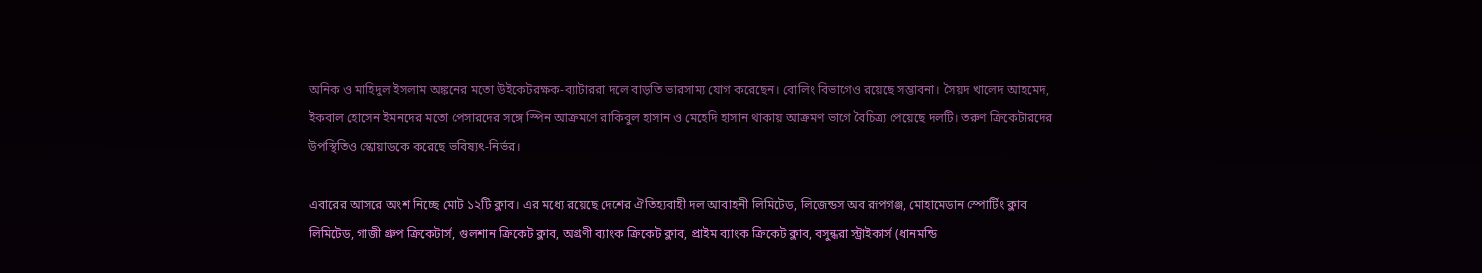অনিক ও মাহিদুল ইসলাম অঙ্কনের মতো উইকেটরক্ষক-ব্যাটাররা দলে বাড়তি ভারসাম্য যোগ করেছেন। বোলিং বিভাগেও রয়েছে সম্ভাবনা। সৈয়দ খালেদ আহমেদ, ইকবাল হোসেন ইমনদের মতো পেসারদের সঙ্গে স্পিন আক্রমণে রাকিবুল হাসান ও মেহেদি হাসান থাকায় আক্রমণ ভাগে বৈচিত্র্য পেয়েছে দলটি। তরুণ ক্রিকেটারদের উপস্থিতিও স্কোয়াডকে করেছে ভবিষ্যৎ-নির্ভর।

এবারের আসরে অংশ নিচ্ছে মোট ১২টি ক্লাব। এর মধ্যে রয়েছে দেশের ঐতিহ্যবাহী দল আবাহনী লিমিটেড, লিজেন্ডস অব রূপগঞ্জ, মোহামেডান স্পোর্টিং ক্লাব লিমিটেড, গাজী গ্রুপ ক্রিকেটার্স, গুলশান ক্রিকেট ক্লাব, অগ্রণী ব্যাংক ক্রিকেট ক্লাব, প্রাইম ব্যাংক ক্রিকেট ক্লাব, বসুন্ধরা স্ট্রাইকার্স (ধানমন্ডি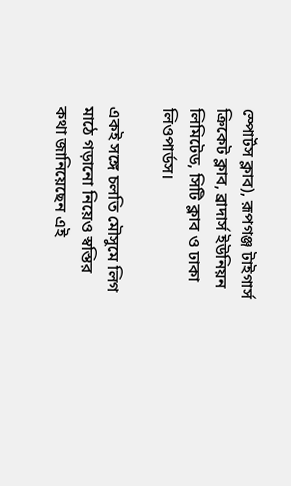স্পোর্টস ক্লাব), রূপগঞ্জ টাইগার্স ক্রিকেট ক্লাব, ব্রাদার্স ইউনিয়ন লিমিটেড, সিটি ক্লাব ও ঢাকা লিওপার্ডস।

একই সঙ্গে চলতি মৌসুমে লিগ মাঠে গড়ানো নিয়েও স্বস্তির কথা জানিয়েছেন এই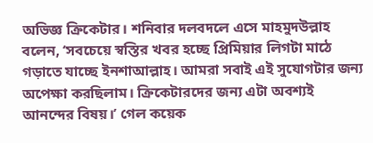অভিজ্ঞ ক্রিকেটার। শনিবার দলবদলে এসে মাহমুদউল্লাহ বলেন, ‘সবচেয়ে স্বস্তির খবর হচ্ছে প্রিমিয়ার লিগটা মাঠে গড়াতে যাচ্ছে ইনশাআল্লাহ। আমরা সবাই এই সুযোগটার জন্য অপেক্ষা করছিলাম। ক্রিকেটারদের জন্য এটা অবশ্যই আনন্দের বিষয়।’ গেল কয়েক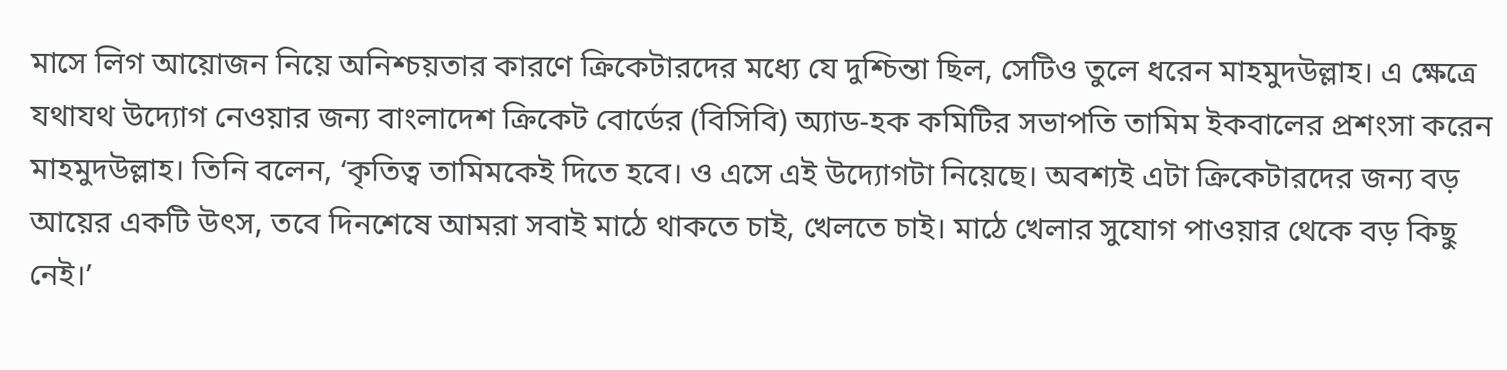মাসে লিগ আয়োজন নিয়ে অনিশ্চয়তার কারণে ক্রিকেটারদের মধ্যে যে দুশ্চিন্তা ছিল, সেটিও তুলে ধরেন মাহমুদউল্লাহ। এ ক্ষেত্রে যথাযথ উদ্যোগ নেওয়ার জন্য বাংলাদেশ ক্রিকেট বোর্ডের (বিসিবি) অ্যাড-হক কমিটির সভাপতি তামিম ইকবালের প্রশংসা করেন মাহমুদউল্লাহ। তিনি বলেন, ‘কৃতিত্ব তামিমকেই দিতে হবে। ও এসে এই উদ্যোগটা নিয়েছে। অবশ্যই এটা ক্রিকেটারদের জন্য বড় আয়ের একটি উৎস, তবে দিনশেষে আমরা সবাই মাঠে থাকতে চাই, খেলতে চাই। মাঠে খেলার সুযোগ পাওয়ার থেকে বড় কিছু নেই।’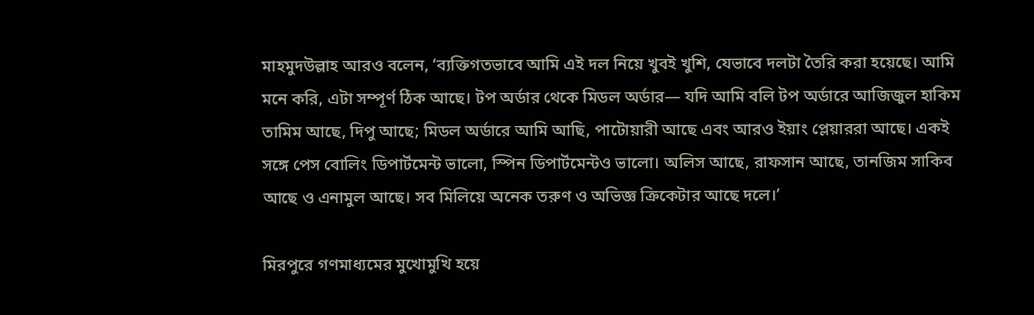মাহমুদউল্লাহ আরও বলেন, ‘ব্যক্তিগতভাবে আমি এই দল নিয়ে খুবই খুশি, যেভাবে দলটা তৈরি করা হয়েছে। আমি মনে করি, এটা সম্পূর্ণ ঠিক আছে। টপ অর্ডার থেকে মিডল অর্ডার— যদি আমি বলি টপ অর্ডারে আজিজুল হাকিম তামিম আছে, দিপু আছে; মিডল অর্ডারে আমি আছি, পাটোয়ারী আছে এবং আরও ইয়াং প্লেয়াররা আছে। একই সঙ্গে পেস বোলিং ডিপার্টমেন্ট ভালো, স্পিন ডিপার্টমেন্টও ভালো। অলিস আছে, রাফসান আছে, তানজিম সাকিব আছে ও এনামুল আছে। সব মিলিয়ে অনেক তরুণ ও অভিজ্ঞ ক্রিকেটার আছে দলে।’

মিরপুরে গণমাধ্যমের মুখোমুখি হয়ে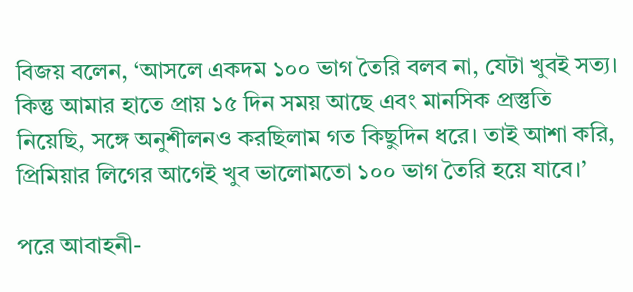বিজয় বলেন, ‘আসলে একদম ১০০ ভাগ তৈরি বলব না, যেটা খুবই সত্য। কিন্তু আমার হাতে প্রায় ১৫ দিন সময় আছে এবং মানসিক প্রস্তুতি নিয়েছি, সঙ্গে অনুশীলনও করছিলাম গত কিছুদিন ধরে। তাই আশা করি, প্রিমিয়ার লিগের আগেই খুব ভালোমতো ১০০ ভাগ তৈরি হয়ে যাবে।’

পরে আবাহনী-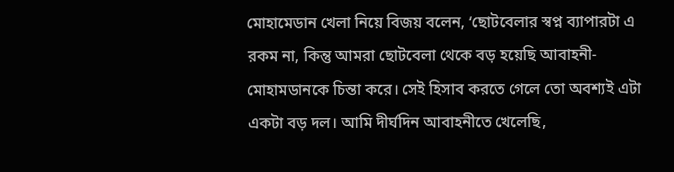মোহামেডান খেলা নিয়ে বিজয় বলেন, ‘ছোটবেলার স্বপ্ন ব্যাপারটা এ রকম না, কিন্তু আমরা ছোটবেলা থেকে বড় হয়েছি আবাহনী-মোহামডানকে চিন্তা করে। সেই হিসাব করতে গেলে তো অবশ্যই এটা একটা বড় দল। আমি দীর্ঘদিন আবাহনীতে খেলেছি,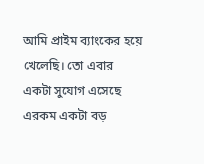আমি প্রাইম ব্যাংকের হয়ে খেলেছি। তো এবার একটা সুযোগ এসেছে এরকম একটা বড়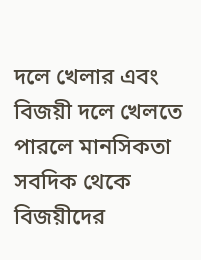দলে খেলার এবং বিজয়ী দলে খেলতে পারলে মানসিকতা সবদিক থেকে বিজয়ীদের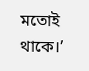মতোই থাকে।’